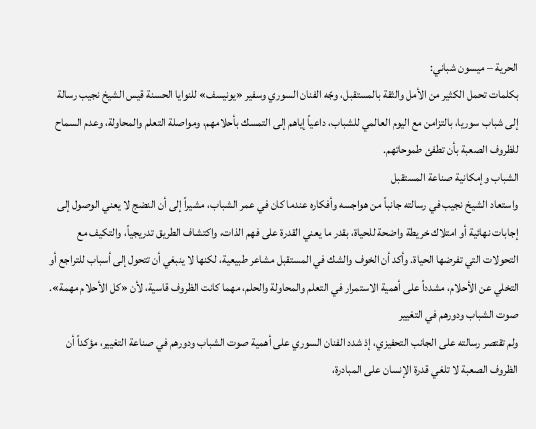الحرية – ميسون شباني:
بكلمات تحمل الكثير من الأمل والثقة بالمستقبل، وجّه الفنان السوري وسفير «يونيسف» للنوايا الحسنة قيس الشيخ نجيب رسالة إلى شباب سوريا، بالتزامن مع اليوم العالمي للشباب، داعياً إياهم إلى التمسك بأحلامهم، ومواصلة التعلم والمحاولة، وعدم السماح للظروف الصعبة بأن تطفئ طموحاتهم.
الشباب وإمكانية صناعة المستقبل
واستعاد الشيخ نجيب في رسالته جانباً من هواجسه وأفكاره عندما كان في عمر الشباب، مشيراً إلى أن النضج لا يعني الوصول إلى إجابات نهائية أو امتلاك خريطة واضحة للحياة، بقدر ما يعني القدرة على فهم الذات، واكتشاف الطريق تدريجياً، والتكيف مع التحولات التي تفرضها الحياة. وأكد أن الخوف والشك في المستقبل مشاعر طبيعية، لكنها لا ينبغي أن تتحول إلى أسباب للتراجع أو التخلي عن الأحلام، مشدداً على أهمية الاستمرار في التعلم والمحاولة والحلم، مهما كانت الظروف قاسية، لأن «كل الأحلام مهمة».
صوت الشباب ودورهم في التغيير
ولم تقتصر رسالته على الجانب التحفيزي، إذ شدد الفنان السوري على أهمية صوت الشباب ودورهم في صناعة التغيير، مؤكداً أن الظروف الصعبة لا تلغي قدرة الإنسان على المبادرة،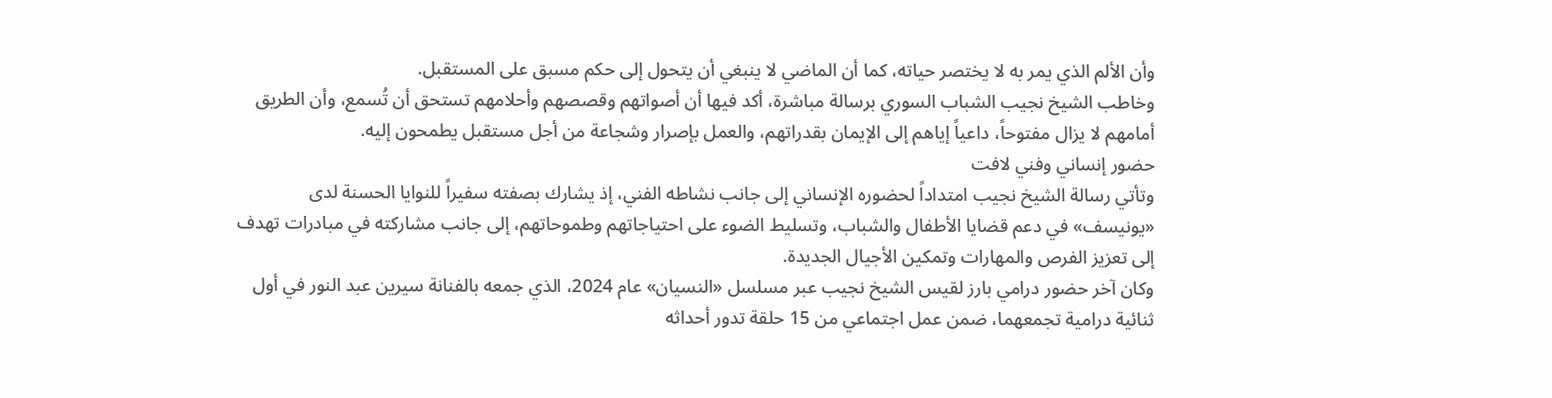وأن الألم الذي يمر به لا يختصر حياته، كما أن الماضي لا ينبغي أن يتحول إلى حكم مسبق على المستقبل.
وخاطب الشيخ نجيب الشباب السوري برسالة مباشرة، أكد فيها أن أصواتهم وقصصهم وأحلامهم تستحق أن تُسمع، وأن الطريق أمامهم لا يزال مفتوحاً، داعياً إياهم إلى الإيمان بقدراتهم، والعمل بإصرار وشجاعة من أجل مستقبل يطمحون إليه.
حضور إنساني وفني لافت
وتأتي رسالة الشيخ نجيب امتداداً لحضوره الإنساني إلى جانب نشاطه الفني، إذ يشارك بصفته سفيراً للنوايا الحسنة لدى «يونيسف» في دعم قضايا الأطفال والشباب، وتسليط الضوء على احتياجاتهم وطموحاتهم، إلى جانب مشاركته في مبادرات تهدف إلى تعزيز الفرص والمهارات وتمكين الأجيال الجديدة.
وكان آخر حضور درامي بارز لقيس الشيخ نجيب عبر مسلسل «النسيان» عام 2024، الذي جمعه بالفنانة سيرين عبد النور في أول ثنائية درامية تجمعهما، ضمن عمل اجتماعي من 15 حلقة تدور أحداثه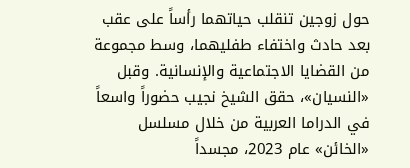حول زوجين تنقلب حياتهما رأساً على عقب بعد حادث واختفاء طفليهما، وسط مجموعة من القضايا الاجتماعية والإنسانية. وقبل «النسيان»، حقق الشيخ نجيب حضوراً واسعاً في الدراما العربية من خلال مسلسل «الخائن» عام 2023، مجسداً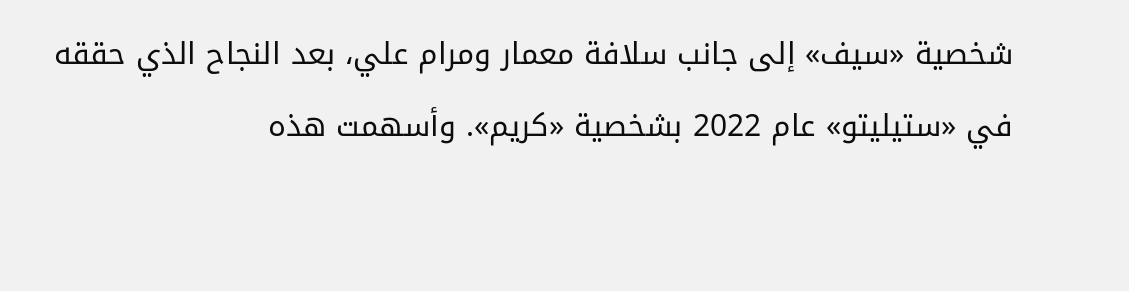شخصية «سيف» إلى جانب سلافة معمار ومرام علي، بعد النجاح الذي حققه في «ستيليتو» عام 2022 بشخصية «كريم». وأسهمت هذه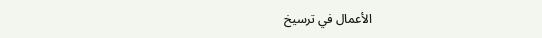الأعمال في ترسيخ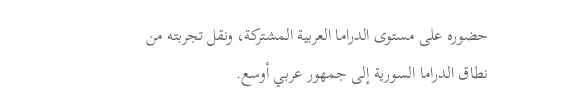حضوره على مستوى الدراما العربية المشتركة، ونقل تجربته من نطاق الدراما السورية إلى جمهور عربي أوسع.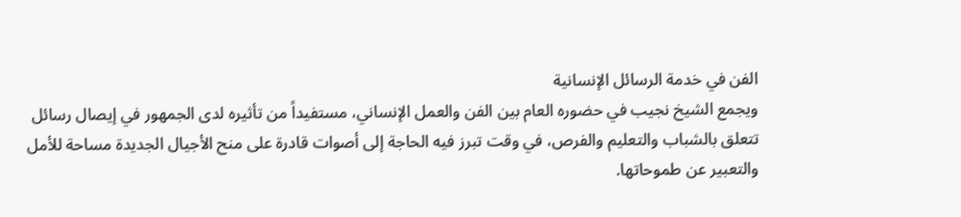الفن في خدمة الرسائل الإنسانية
ويجمع الشيخ نجيب في حضوره العام بين الفن والعمل الإنساني، مستفيداً من تأثيره لدى الجمهور في إيصال رسائل تتعلق بالشباب والتعليم والفرص، في وقت تبرز فيه الحاجة إلى أصوات قادرة على منح الأجيال الجديدة مساحة للأمل والتعبير عن طموحاتها.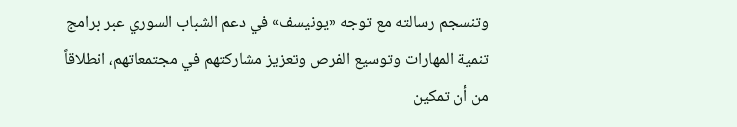وتنسجم رسالته مع توجه «يونيسف» في دعم الشباب السوري عبر برامج تنمية المهارات وتوسيع الفرص وتعزيز مشاركتهم في مجتمعاتهم، انطلاقاً من أن تمكين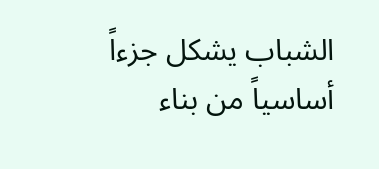الشباب يشكل جزءاً أساسياً من بناء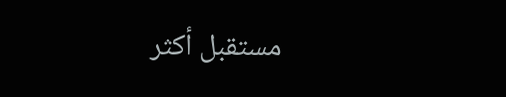مستقبل أكثر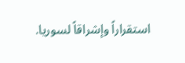استقراراً وإشراقاً لسوريا.